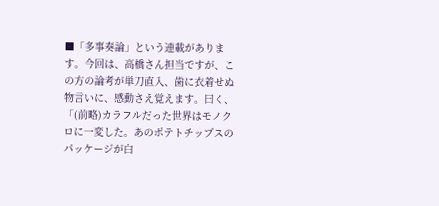■「多事奏論」という連載があります。今回は、高橋さん担当ですが、この方の論考が単刀直入、歯に衣着せぬ物言いに、感動さえ覚えます。曰く、
「(前略)カラフルだった世界はモノクロに一変した。あのポテトチップスのパッケージが白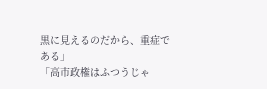黒に見えるのだから、重症である」
「高市政権はふつうじゃ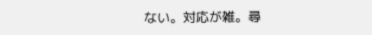ない。対応が雑。尋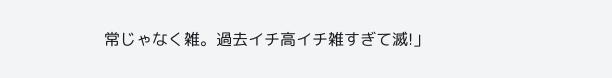常じゃなく雑。過去イチ高イチ雑すぎて滅!」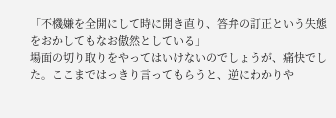「不機嫌を全開にして時に開き直り、答弁の訂正という失態をおかしてもなお傲然としている」
場面の切り取りをやってはいけないのでしょうが、痛快でした。ここまではっきり言ってもらうと、逆にわかりや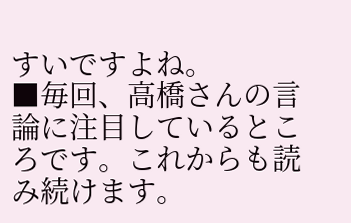すいですよね。
■毎回、高橋さんの言論に注目しているところです。これからも読み続けます。